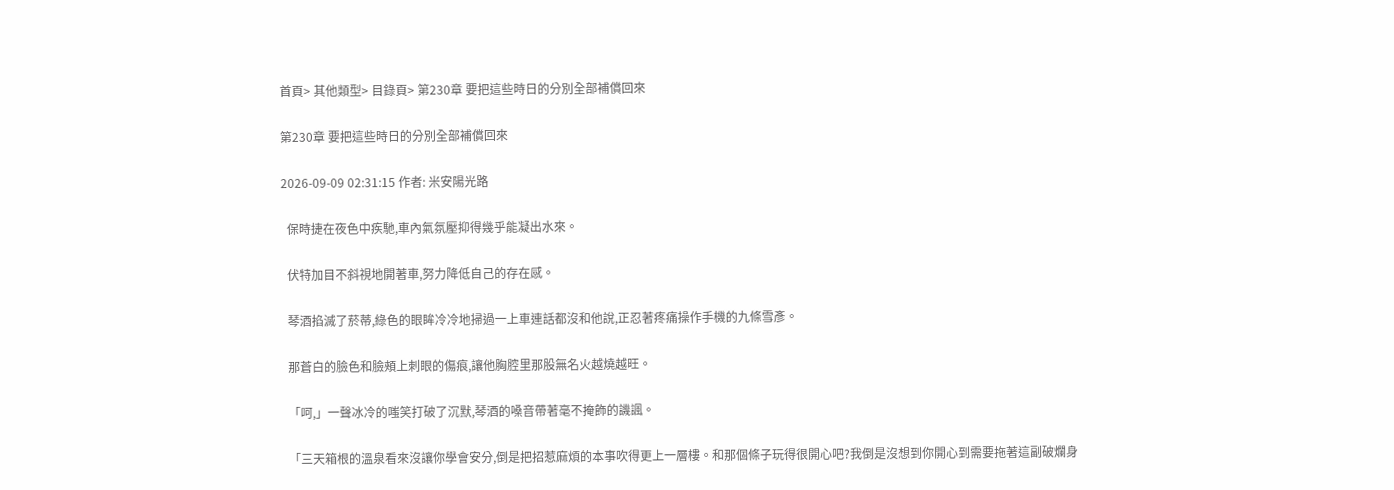首頁> 其他類型> 目錄頁> 第230章 要把這些時日的分別全部補償回來

第230章 要把這些時日的分別全部補償回來

2026-09-09 02:31:15 作者: 米安陽光路

  保時捷在夜色中疾馳,車內氣氛壓抑得幾乎能凝出水來。

  伏特加目不斜視地開著車,努力降低自己的存在感。

  琴酒掐滅了菸蒂,綠色的眼眸冷冷地掃過一上車連話都沒和他說,正忍著疼痛操作手機的九條雪彥。

  那蒼白的臉色和臉頰上刺眼的傷痕,讓他胸腔里那股無名火越燒越旺。

  「呵,」一聲冰冷的嗤笑打破了沉默,琴酒的嗓音帶著毫不掩飾的譏諷。

  「三天箱根的溫泉看來沒讓你學會安分,倒是把招惹麻煩的本事吹得更上一層樓。和那個條子玩得很開心吧?我倒是沒想到你開心到需要拖著這副破爛身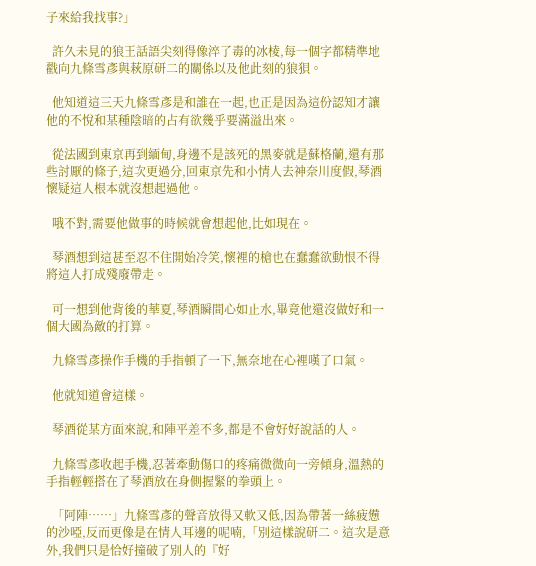子來給我找事?」

  許久未見的狼王話語尖刻得像淬了毒的冰棱,每一個字都精準地戳向九條雪彥與萩原研二的關係以及他此刻的狼狽。

  他知道這三天九條雪彥是和誰在一起,也正是因為這份認知才讓他的不悅和某種陰暗的占有欲幾乎要滿溢出來。

  從法國到東京再到緬甸,身邊不是該死的黑麥就是蘇格蘭,還有那些討厭的條子,這次更過分,回東京先和小情人去神奈川度假,琴酒懷疑這人根本就沒想起過他。

  哦不對,需要他做事的時候就會想起他,比如現在。

  琴酒想到這甚至忍不住開始冷笑,懷裡的槍也在蠢蠢欲動恨不得將這人打成殘廢帶走。

  可一想到他背後的華夏,琴酒瞬間心如止水,畢竟他還沒做好和一個大國為敵的打算。

  九條雪彥操作手機的手指頓了一下,無奈地在心裡嘆了口氣。

  他就知道會這樣。

  琴酒從某方面來說,和陣平差不多,都是不會好好說話的人。

  九條雪彥收起手機,忍著牽動傷口的疼痛微微向一旁傾身,溫熱的手指輕輕搭在了琴酒放在身側握緊的拳頭上。

  「阿陣……」九條雪彥的聲音放得又軟又低,因為帶著一絲疲憊的沙啞,反而更像是在情人耳邊的呢喃,「別這樣說研二。這次是意外,我們只是恰好撞破了別人的『好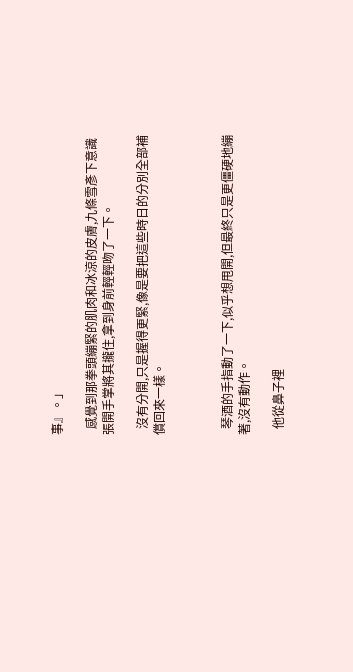事』。」

  感覺到那拳頭繃緊的肌肉和冰涼的皮膚,九條雪彥下意識張開手掌將其攏住,拿到身前輕輕吻了一下。

  沒有分開,只是握得更緊,像是要把這些時日的分別全部補償回來一樣。



  琴酒的手指動了一下,似乎想甩開,但最終只是更僵硬地繃著,沒有動作。

  他從鼻子裡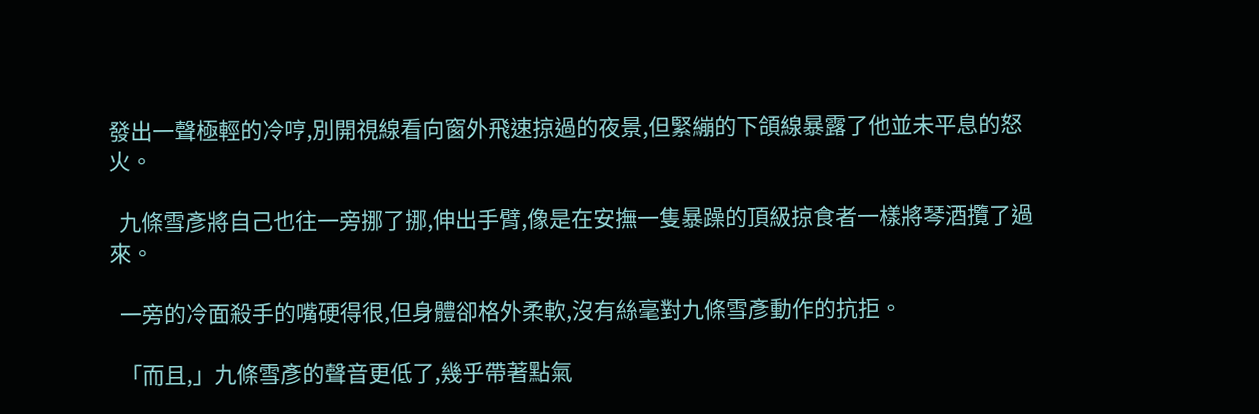發出一聲極輕的冷哼,別開視線看向窗外飛速掠過的夜景,但緊繃的下頜線暴露了他並未平息的怒火。

  九條雪彥將自己也往一旁挪了挪,伸出手臂,像是在安撫一隻暴躁的頂級掠食者一樣將琴酒攬了過來。

  一旁的冷面殺手的嘴硬得很,但身體卻格外柔軟,沒有絲毫對九條雪彥動作的抗拒。

  「而且,」九條雪彥的聲音更低了,幾乎帶著點氣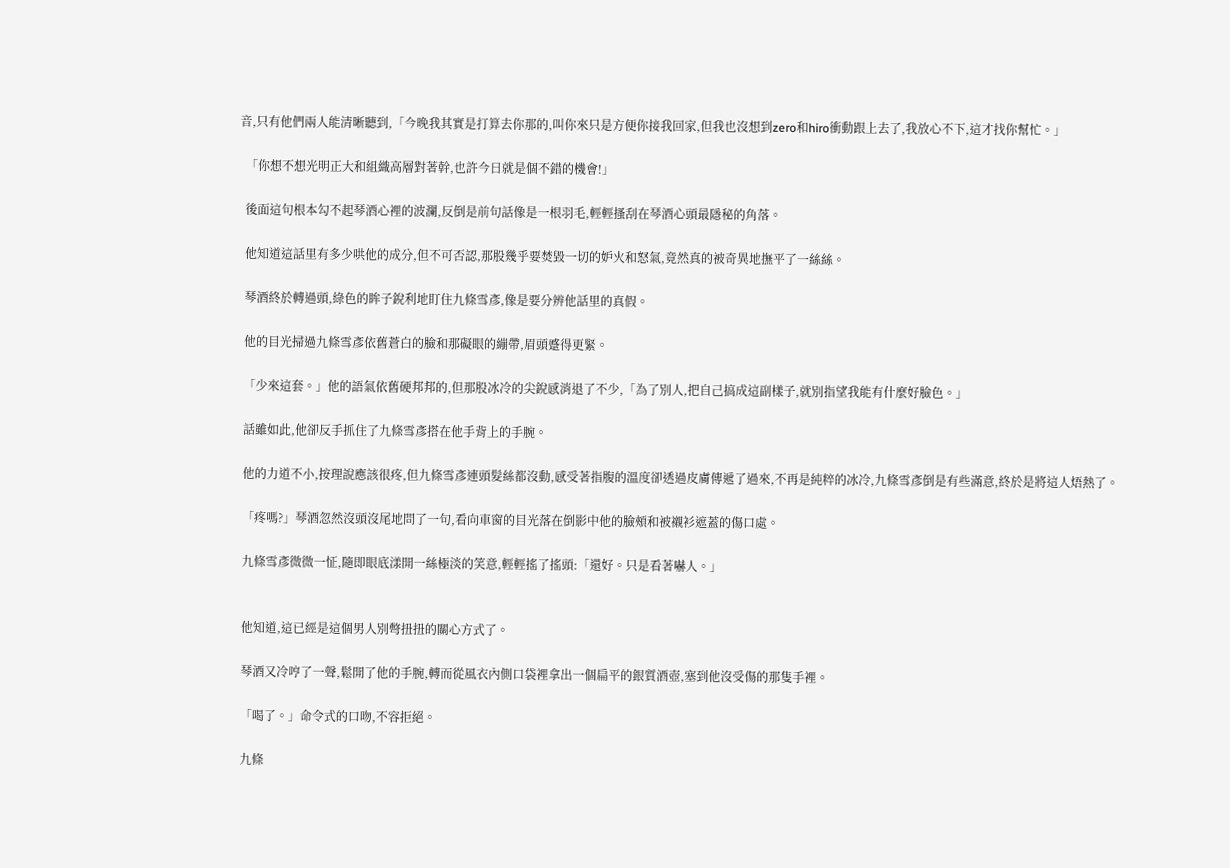音,只有他們兩人能清晰聽到,「今晚我其實是打算去你那的,叫你來只是方便你接我回家,但我也沒想到zero和hiro衝動跟上去了,我放心不下,這才找你幫忙。」

  「你想不想光明正大和組織高層對著幹,也許今日就是個不錯的機會!」

  後面這句根本勾不起琴酒心裡的波瀾,反倒是前句話像是一根羽毛,輕輕搔刮在琴酒心頭最隱秘的角落。

  他知道這話里有多少哄他的成分,但不可否認,那股幾乎要焚毀一切的妒火和怒氣,竟然真的被奇異地撫平了一絲絲。

  琴酒終於轉過頭,綠色的眸子銳利地盯住九條雪彥,像是要分辨他話里的真假。

  他的目光掃過九條雪彥依舊蒼白的臉和那礙眼的繃帶,眉頭蹙得更緊。

  「少來這套。」他的語氣依舊硬邦邦的,但那股冰冷的尖銳感消退了不少,「為了別人,把自己搞成這副樣子,就別指望我能有什麼好臉色。」

  話雖如此,他卻反手抓住了九條雪彥搭在他手背上的手腕。

  他的力道不小,按理說應該很疼,但九條雪彥連頭髮絲都沒動,感受著指腹的溫度卻透過皮膚傳遞了過來,不再是純粹的冰冷,九條雪彥倒是有些滿意,終於是將這人焐熱了。

  「疼嗎?」琴酒忽然沒頭沒尾地問了一句,看向車窗的目光落在倒影中他的臉頰和被襯衫遮蓋的傷口處。

  九條雪彥微微一怔,隨即眼底漾開一絲極淡的笑意,輕輕搖了搖頭:「還好。只是看著嚇人。」


  他知道,這已經是這個男人別彆扭扭的關心方式了。

  琴酒又冷哼了一聲,鬆開了他的手腕,轉而從風衣內側口袋裡拿出一個扁平的銀質酒壺,塞到他沒受傷的那隻手裡。

  「喝了。」命令式的口吻,不容拒絕。

  九條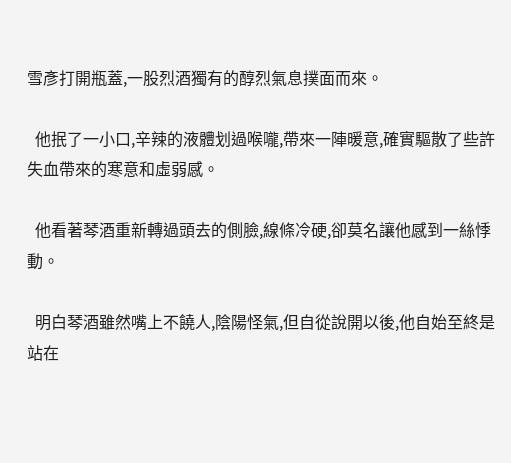雪彥打開瓶蓋,一股烈酒獨有的醇烈氣息撲面而來。

  他抿了一小口,辛辣的液體划過喉嚨,帶來一陣暖意,確實驅散了些許失血帶來的寒意和虛弱感。

  他看著琴酒重新轉過頭去的側臉,線條冷硬,卻莫名讓他感到一絲悸動。

  明白琴酒雖然嘴上不饒人,陰陽怪氣,但自從說開以後,他自始至終是站在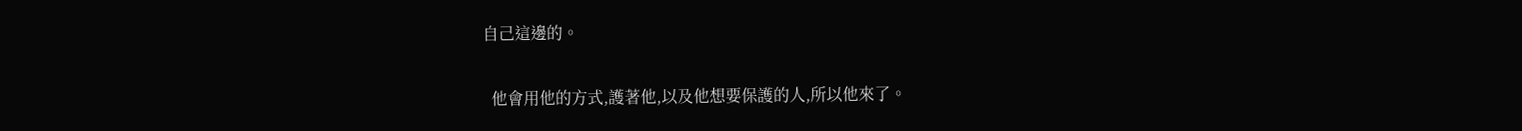自己這邊的。

  他會用他的方式,護著他,以及他想要保護的人,所以他來了。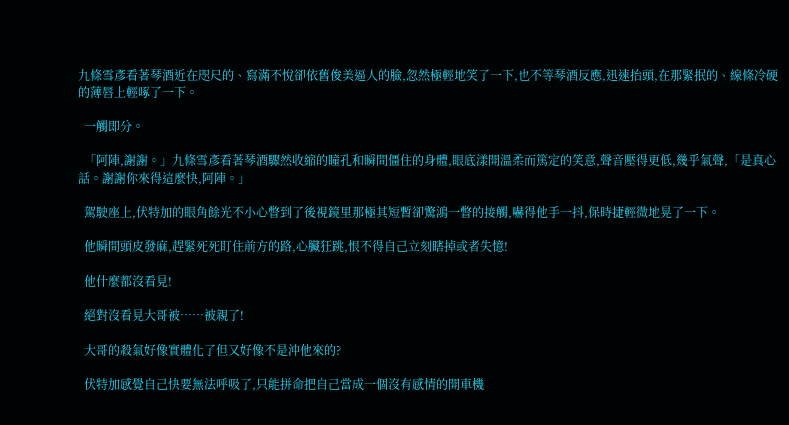九條雪彥看著琴酒近在咫尺的、寫滿不悅卻依舊俊美逼人的臉,忽然極輕地笑了一下,也不等琴酒反應,迅速抬頭,在那緊抿的、線條冷硬的薄唇上輕啄了一下。

  一觸即分。

  「阿陣,謝謝。」九條雪彥看著琴酒驟然收縮的瞳孔和瞬間僵住的身體,眼底漾開溫柔而篤定的笑意,聲音壓得更低,幾乎氣聲,「是真心話。謝謝你來得這麼快,阿陣。」

  駕駛座上,伏特加的眼角餘光不小心瞥到了後視鏡里那極其短暫卻驚鴻一瞥的接觸,嚇得他手一抖,保時捷輕微地晃了一下。

  他瞬間頭皮發麻,趕緊死死盯住前方的路,心臟狂跳,恨不得自己立刻瞎掉或者失憶!

  他什麼都沒看見!

  絕對沒看見大哥被……被親了!

  大哥的殺氣好像實體化了但又好像不是沖他來的?

  伏特加感覺自己快要無法呼吸了,只能拼命把自己當成一個沒有感情的開車機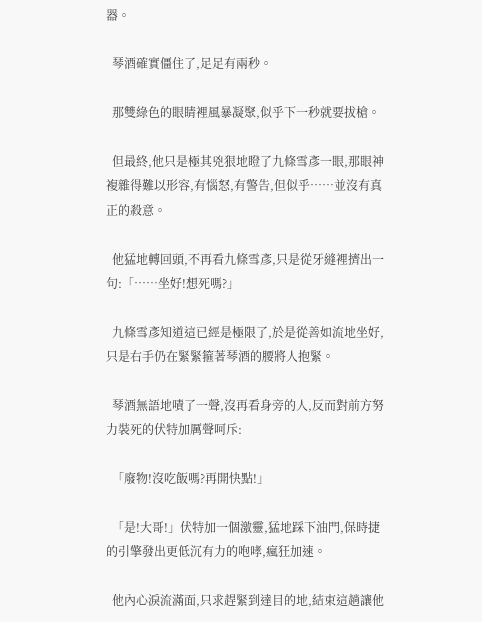器。

  琴酒確實僵住了,足足有兩秒。

  那雙綠色的眼睛裡風暴凝聚,似乎下一秒就要拔槍。

  但最終,他只是極其兇狠地瞪了九條雪彥一眼,那眼神複雜得難以形容,有惱怒,有警告,但似乎……並沒有真正的殺意。

  他猛地轉回頭,不再看九條雪彥,只是從牙縫裡擠出一句:「……坐好!想死嗎?」

  九條雪彥知道這已經是極限了,於是從善如流地坐好,只是右手仍在緊緊箍著琴酒的腰將人抱緊。

  琴酒無語地嘖了一聲,沒再看身旁的人,反而對前方努力裝死的伏特加厲聲呵斥:

  「廢物!沒吃飯嗎?再開快點!」

  「是!大哥!」伏特加一個激靈,猛地踩下油門,保時捷的引擎發出更低沉有力的咆哮,瘋狂加速。

  他內心淚流滿面,只求趕緊到達目的地,結束這趟讓他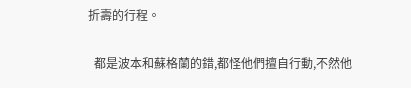折壽的行程。

  都是波本和蘇格蘭的錯,都怪他們擅自行動,不然他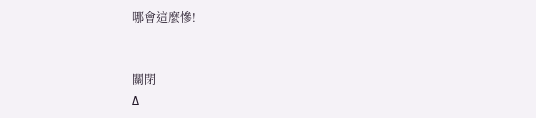哪會這麼慘!


關閉
Δ